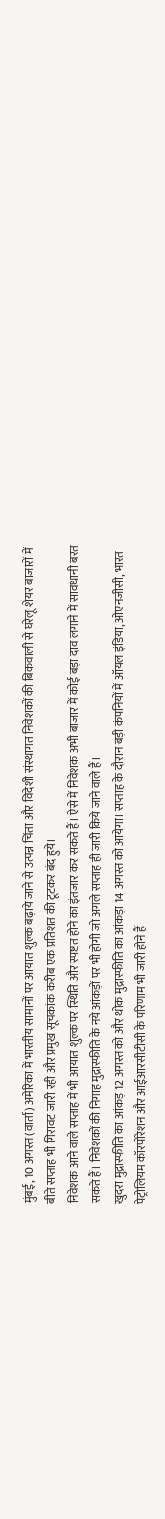मुंबई, 10 अगस्त (वार्ता) अमेरिका में भारतीय सामानों पर आयात शुल्क बढ़ाये जाने से उत्पन्न चिंता और विदेशी संस्थागत निवेशकों की बिकवाली से घरेलू शेयर बाजारों में बीते सप्ताह भी गिरावट जारी रही और प्रमुख सूचकांक करीब एक प्रतिशत की टूटकर बंद हुये।
निवेशक आने वाले सप्ताह में भी आयात शुल्क पर स्थिति और स्पष्टत होने का इंतजार कर सकते हैं। ऐसे में निवेशक अभी बाजार में कोई बड़ा दाव लगाने में सावधानी बरत सकते हैं। निवेशकों की निगाह मुद्रास्फीति के नये आंकड़ों पर भी होगी जो अगले सप्ताह ही जारी किये जाने वाले हैं।
खुदरा मुद्रास्फीति का आंकड़ 12 अगस्त को और थोक मुद्रास्फीति का आंकड़ा 14 अगस्त को आयेगा। सप्ताह के दौरान बड़ी कंपनियों में ऑयल इंडिया, ओएनजीसी, भारत पेट्रोलियम कॉरपोरेशन और आईआरसीटीसी के परिणाम भी जारी होने हैं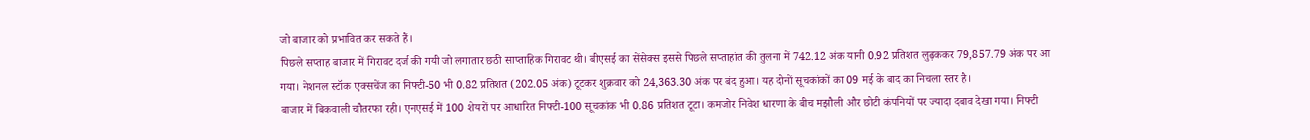जो बाजार को प्रभावित कर सकते हैं।
पिछले सप्ताह बाजार में गिरावट दर्ज की गयी जो लगातार छठी साप्ताहिक गिरावट थी। बीएसई का सेंसेक्स इससे पिछले सप्ताहांत की तुलना में 742.12 अंक यानी 0.92 प्रतिशत लुढ़ककर 79,857.79 अंक पर आ गया। नेशनल स्टॉक एक्सचेंज का निफ्टी-50 भी 0.82 प्रतिशत (202.05 अंक) टूटकर शुक्रवार को 24,363.30 अंक पर बंद हुआ। यह दोनों सूचकांकों का 09 मई के बाद का निचला स्तर है।
बाजार में बिकवाली चौतरफा रही। एनएसई में 100 शेयरों पर आधारित निफ्टी-100 सूचकांक भी 0.86 प्रतिशत टूटा। कमजोर निवेश धारणा के बीच मझौली और छोटी कंपनियों पर ज्यादा दबाव देखा गया। निफ्टी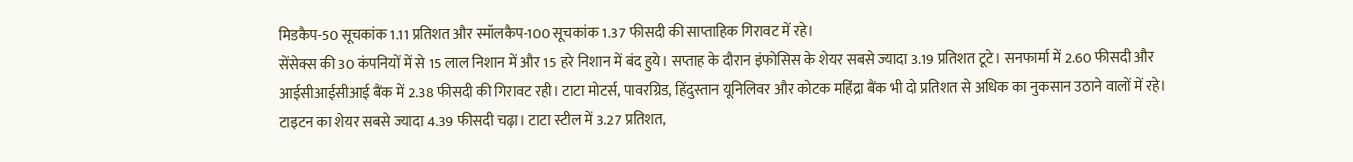मिडकैप-50 सूचकांक 1.11 प्रतिशत और स्मॉलकैप-100 सूचकांक 1.37 फीसदी की साप्ताहिक गिरावट में रहे।
सेंसेक्स की 30 कंपनियों में से 15 लाल निशान में और 15 हरे निशान में बंद हुये। सप्ताह के दौरान इंफोसिस के शेयर सबसे ज्यादा 3.19 प्रतिशत टूटे। सनफार्मा में 2.60 फीसदी और आईसीआईसीआई बैंक में 2.38 फीसदी की गिरावट रही। टाटा मोटर्स, पावरग्रिड, हिंदुस्तान यूनिलिवर और कोटक महिंद्रा बैंक भी दो प्रतिशत से अधिक का नुकसान उठाने वालों में रहे।
टाइटन का शेयर सबसे ज्यादा 4.39 फीसदी चढ़ा। टाटा स्टील में 3.27 प्रतिशत,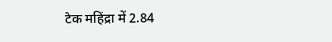टेक महिंद्रा में 2.84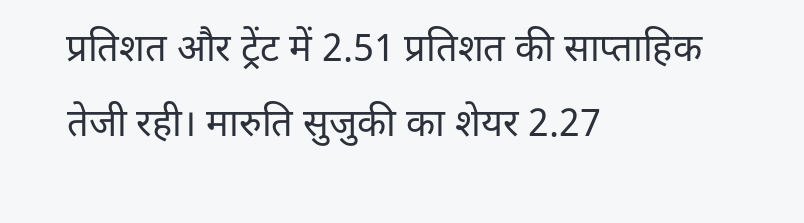प्रतिशत और ट्रेंट में 2.51 प्रतिशत की साप्ताहिक तेजी रही। मारुति सुजुकी का शेयर 2.27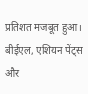प्रतिशत मजबूत हुआ। बीईएल, एशियन पेंट्स और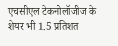एचसीएल टेकनोलॉजीज के शेयर भी 1.5 प्रतिशत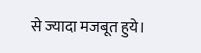से ज्यादा मजबूत हुये।